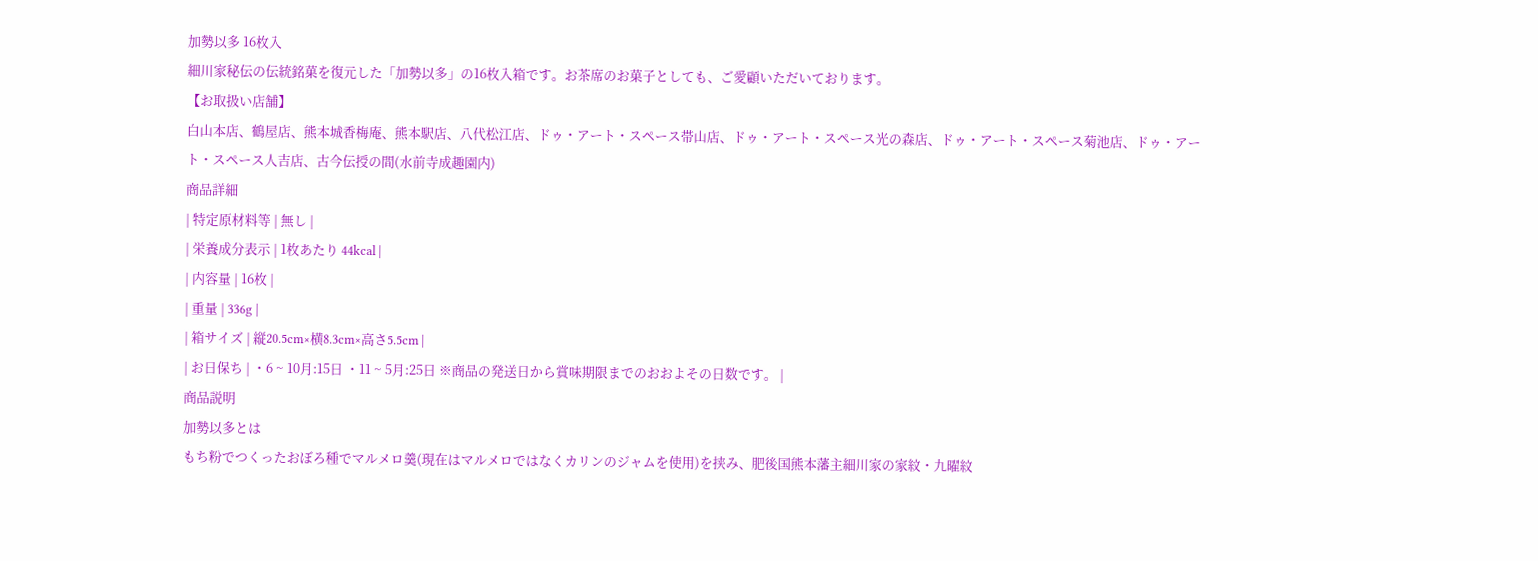加勢以多 16枚入
細川家秘伝の伝統銘菓を復元した「加勢以多」の16枚入箱です。お茶席のお菓子としても、ご愛顧いただいております。
【お取扱い店舗】
白山本店、鶴屋店、熊本城香梅庵、熊本駅店、八代松江店、ドゥ・アート・スペース帯山店、ドゥ・アート・スペース光の森店、ドゥ・アート・スペース菊池店、ドゥ・アート・スペース人吉店、古今伝授の間(水前寺成趣園内)
商品詳細
| 特定原材料等 | 無し |
| 栄養成分表示 | 1枚あたり 44kcal |
| 内容量 | 16枚 |
| 重量 | 336g |
| 箱サイズ | 縦20.5cm×横8.3cm×高さ5.5cm |
| お日保ち | ・6 ~ 10月:15日 ・11 ~ 5月:25日 ※商品の発送日から賞味期限までのおおよその日数です。 |
商品説明
加勢以多とは
もち粉でつくったおぼろ種でマルメロ羹(現在はマルメロではなくカリンのジャムを使用)を挟み、肥後国熊本藩主細川家の家紋・九曜紋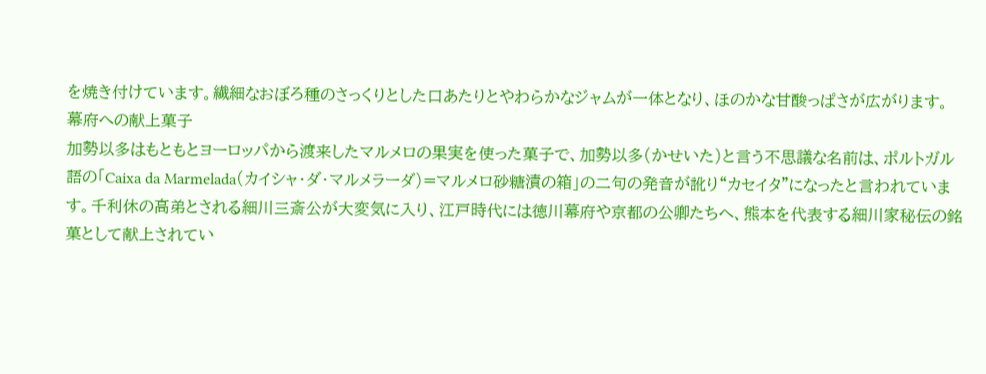を焼き付けています。繊細なおぼろ種のさっくりとした口あたりとやわらかなジャムが一体となり、ほのかな甘酸っぱさが広がります。
幕府への献上菓子
加勢以多はもともとヨーロッパから渡来したマルメロの果実を使った菓子で、加勢以多(かせいた)と言う不思議な名前は、ポルトガル語の「Caixa da Marmelada(カイシャ・ダ・マルメラーダ)=マルメロ砂糖漬の箱」の二句の発音が訛り“カセイタ”になったと言われています。千利休の高弟とされる細川三斎公が大変気に入り、江戸時代には徳川幕府や京都の公卿たちへ、熊本を代表する細川家秘伝の銘菓として献上されてい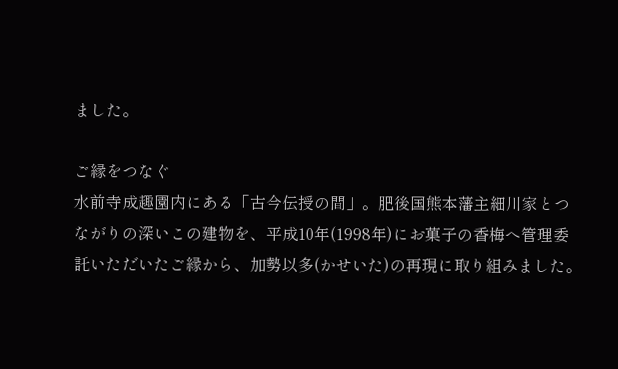ました。

ご縁をつなぐ
水前寺成趣園内にある「古今伝授の間」。肥後国熊本藩主細川家とつながりの深いこの建物を、平成10年(1998年)にお菓子の香梅へ管理委託いただいたご縁から、加勢以多(かせいた)の再現に取り組みました。